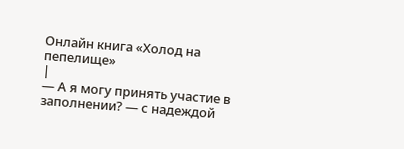Онлайн книга «Холод на пепелище»
|
— А я могу принять участие в заполнении? — с надеждой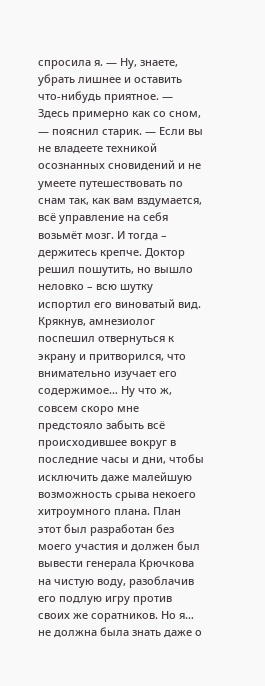спросила я. — Ну, знаете, убрать лишнее и оставить что-нибудь приятное. — Здесь примерно как со сном, — пояснил старик. — Если вы не владеете техникой осознанных сновидений и не умеете путешествовать по снам так, как вам вздумается, всё управление на себя возьмёт мозг. И тогда – держитесь крепче. Доктор решил пошутить, но вышло неловко – всю шутку испортил его виноватый вид. Крякнув, амнезиолог поспешил отвернуться к экрану и притворился, что внимательно изучает его содержимое… Ну что ж, совсем скоро мне предстояло забыть всё происходившее вокруг в последние часы и дни, чтобы исключить даже малейшую возможность срыва некоего хитроумного плана. План этот был разработан без моего участия и должен был вывести генерала Крючкова на чистую воду, разоблачив его подлую игру против своих же соратников. Но я… не должна была знать даже о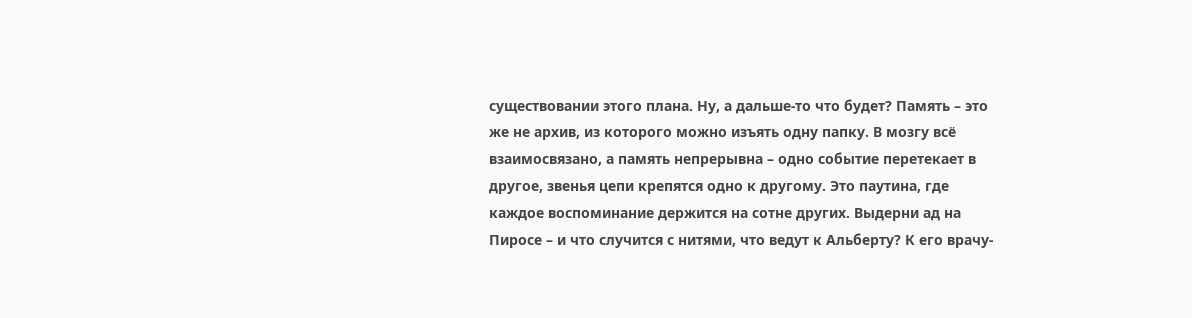существовании этого плана. Ну, а дальше-то что будет? Память – это же не архив, из которого можно изъять одну папку. В мозгу всё взаимосвязано, а память непрерывна – одно событие перетекает в другое, звенья цепи крепятся одно к другому. Это паутина, где каждое воспоминание держится на сотне других. Выдерни ад на Пиросе – и что случится с нитями, что ведут к Альберту? К его врачу-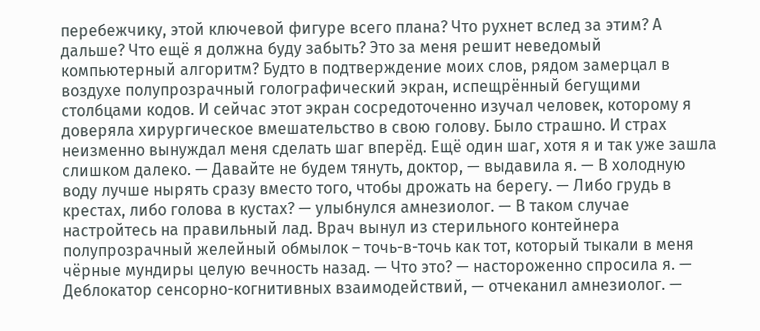перебежчику, этой ключевой фигуре всего плана? Что рухнет вслед за этим? А дальше? Что ещё я должна буду забыть? Это за меня решит неведомый компьютерный алгоритм? Будто в подтверждение моих слов, рядом замерцал в воздухе полупрозрачный голографический экран, испещрённый бегущими столбцами кодов. И сейчас этот экран сосредоточенно изучал человек, которому я доверяла хирургическое вмешательство в свою голову. Было страшно. И страх неизменно вынуждал меня сделать шаг вперёд. Ещё один шаг, хотя я и так уже зашла слишком далеко. — Давайте не будем тянуть, доктор, — выдавила я. — В холодную воду лучше нырять сразу вместо того, чтобы дрожать на берегу. — Либо грудь в крестах, либо голова в кустах? — улыбнулся амнезиолог. — В таком случае настройтесь на правильный лад. Врач вынул из стерильного контейнера полупрозрачный желейный обмылок – точь-в-точь как тот, который тыкали в меня чёрные мундиры целую вечность назад. — Что это? — настороженно спросила я. — Деблокатор сенсорно-когнитивных взаимодействий, — отчеканил амнезиолог. —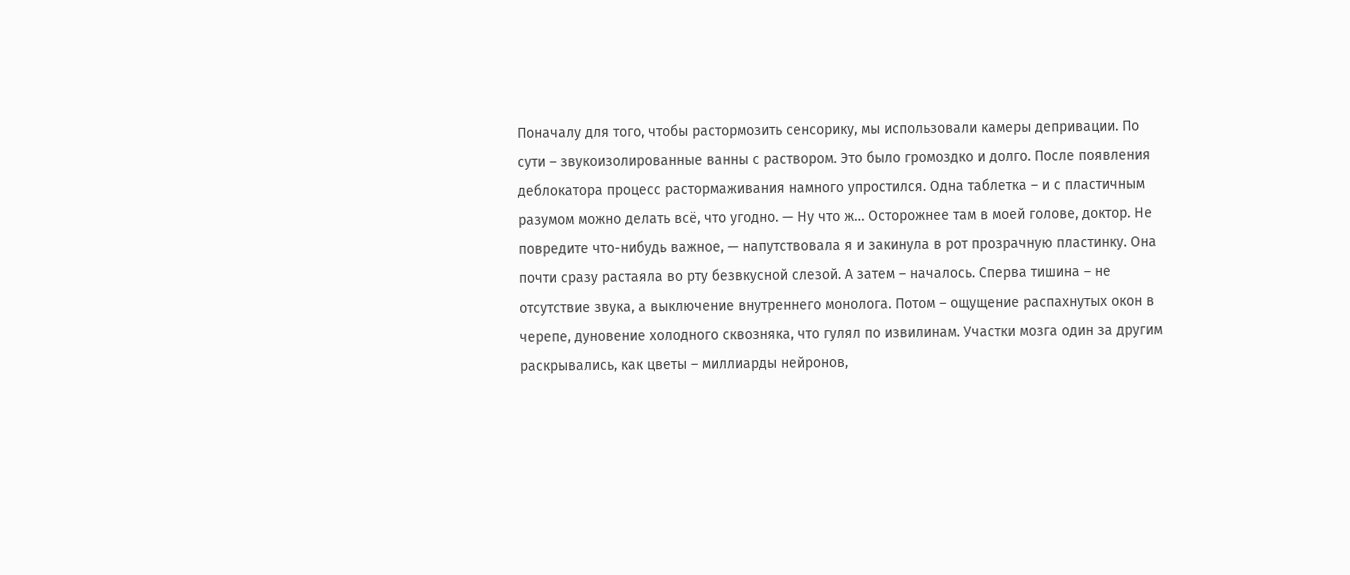Поначалу для того, чтобы растормозить сенсорику, мы использовали камеры депривации. По сути – звукоизолированные ванны с раствором. Это было громоздко и долго. После появления деблокатора процесс растормаживания намного упростился. Одна таблетка – и с пластичным разумом можно делать всё, что угодно. — Ну что ж… Осторожнее там в моей голове, доктор. Не повредите что-нибудь важное, — напутствовала я и закинула в рот прозрачную пластинку. Она почти сразу растаяла во рту безвкусной слезой. А затем – началось. Сперва тишина – не отсутствие звука, а выключение внутреннего монолога. Потом – ощущение распахнутых окон в черепе, дуновение холодного сквозняка, что гулял по извилинам. Участки мозга один за другим раскрывались, как цветы – миллиарды нейронов,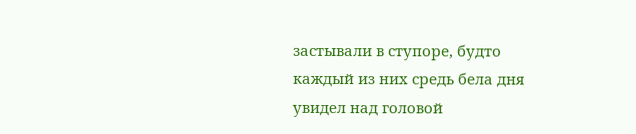застывали в ступоре, будто каждый из них средь бела дня увидел над головой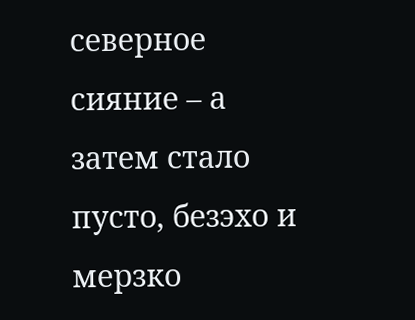северное сияние – а затем стало пусто, безэхо и мерзко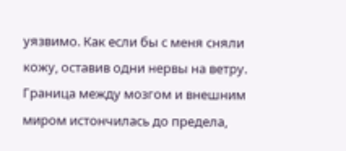уязвимо. Как если бы с меня сняли кожу, оставив одни нервы на ветру. Граница между мозгом и внешним миром истончилась до предела,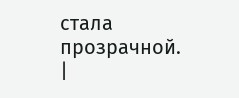стала прозрачной. |